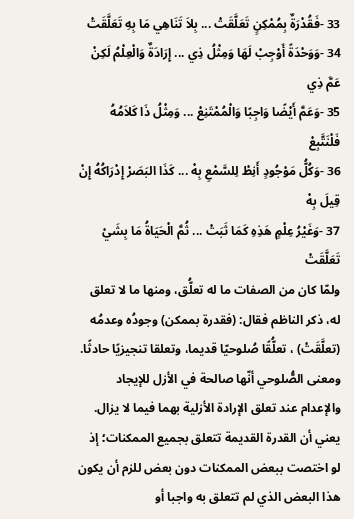33 -فَقُدْرَةٌ بِمُمْكِنٍ تَعَلَّقَتْ ... بِلاَ تَنَاهِي مَا بِهِ تَعَلَّقَتْ
34 -وَوَحْدَةً أَوْجِبْ لَهَا وَمِثْلُ ذِي ... إِرَادَةٌ وَالْعِلْمُ لَكِنْ عَمَّ ذِي
35 -وَعَمَّ أَيْضًا وَاجِبًا وَالْمُمْتَنِعْ ... وَمِثْلُ ذَا كَلاَمُهُ فَلْنَتَّبِعْ
36 -وَكُلُّ مَوْجُودٍ أَنِطْ لِلسَّمْعِ بِهْ ... كَذَا البَصَرْ إِدْرَاكُهُ إِنْ قِيلَ بِهْ
37 -وَغَيْرُ عِلْمٍ هَذِهِ كَمَا ثَبَتْ ... ثُمَّ الْحَيَاةُ مَا بِشَيْ تَعَلَّقَتْ
ولمّا كان من الصفات ما له تعلُّق، ومنها ما لا تعلق له، ذكر الناظم فقال: (فقدرة بممكن) وجودُه وعدمُه (تعلَّقَتْ) ، تعلُّقًا صُلوحيّا قديما، وتعلقا تنجيزيًا حادثًا. ومعنى الصُّلوحي أنّها صالحة في الأزل للإيجاد والإعدام عند تعلق الإرادة الأزلية بهما فيما لا يزال.
يعني أن القدرة القديمة تتعلق بجميع الممكنات؛ إذ لو اختصت ببعض الممكنات دون بعض للزم أن يكون هذا البعض الذي لم تتعلق به واجبا أو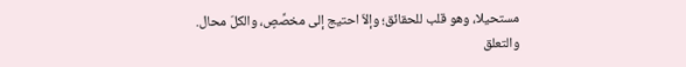مستحيلا، وهو قلب للحقائق؛ وإلاّ احتيج إلى مخصِّصٍ، والكلّ محال.
والتعلق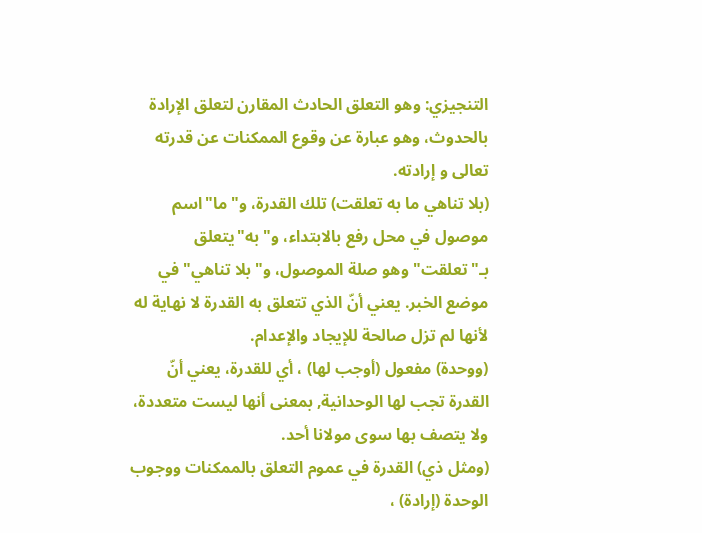التنجيزي: وهو التعلق الحادث المقارن لتعلق الإرادة بالحدوث، وهو عبارة عن وقوع الممكنات عن قدرته تعالى و إرادته.
(بلا تناهي ما به تعلقت) تلك القدرة، و"ما"اسم موصول في محل رفع بالابتداء، و"به"يتعلق بـ"تعلقت"وهو صلة الموصول، و"بلا تناهي"في موضع الخبر. يعني أنّ الذي تتعلق به القدرة لا نهاية له لأنها لم تزل صالحة للإيجاد والإعدام.
(ووحدة) مفعول (أوجب لها) ، أي للقدرة، يعني أنّ القدرة تجب لها الوحدانية, بمعنى أنها ليست متعددة، ولا يتصف بها سوى مولانا أحد.
(ومثل ذي) القدرة في عموم التعلق بالممكنات ووجوب الوحدة (إرادة) ،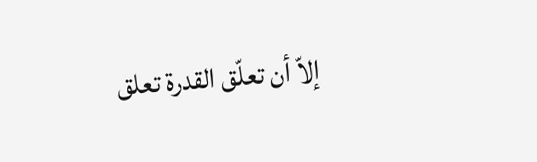إلاّ أن تعلّق القدرة تعلق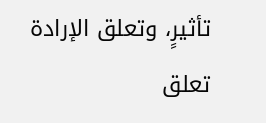تأثيرٍ، وتعلق الإرادة تعلق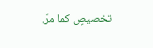تخصيصٍ كما مرّ.